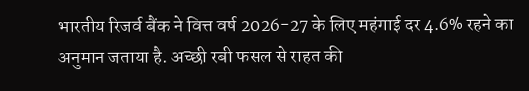भारतीय रिजर्व बैंक ने वित्त वर्ष 2026-27 के लिए महंगाई दर 4.6% रहने का अनुमान जताया है. अच्छी रबी फसल से राहत की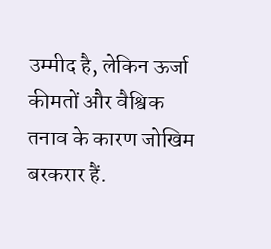उम्मीद है, लेकिन ऊर्जा कीमतों और वैश्विक तनाव के कारण जोखिम बरकरार हैं.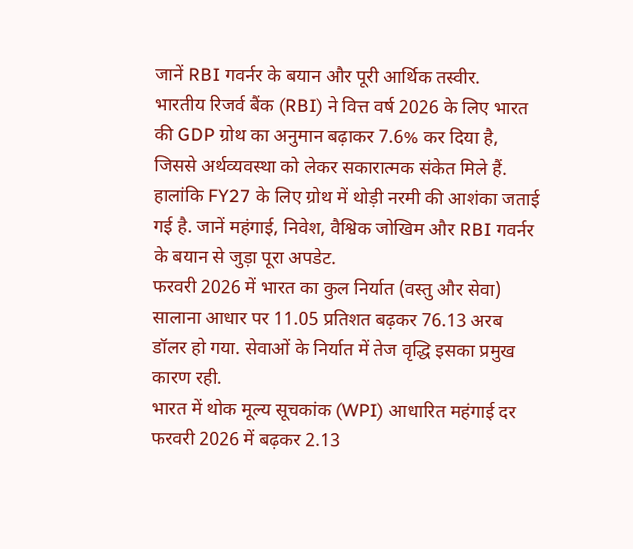जानें RBI गवर्नर के बयान और पूरी आर्थिक तस्वीर.
भारतीय रिजर्व बैंक (RBI) ने वित्त वर्ष 2026 के लिए भारत की GDP ग्रोथ का अनुमान बढ़ाकर 7.6% कर दिया है, जिससे अर्थव्यवस्था को लेकर सकारात्मक संकेत मिले हैं. हालांकि FY27 के लिए ग्रोथ में थोड़ी नरमी की आशंका जताई गई है. जानें महंगाई, निवेश, वैश्विक जोखिम और RBI गवर्नर के बयान से जुड़ा पूरा अपडेट.
फरवरी 2026 में भारत का कुल निर्यात (वस्तु और सेवा) सालाना आधार पर 11.05 प्रतिशत बढ़कर 76.13 अरब डॉलर हो गया. सेवाओं के निर्यात में तेज वृद्धि इसका प्रमुख कारण रही.
भारत में थोक मूल्य सूचकांक (WPI) आधारित महंगाई दर फरवरी 2026 में बढ़कर 2.13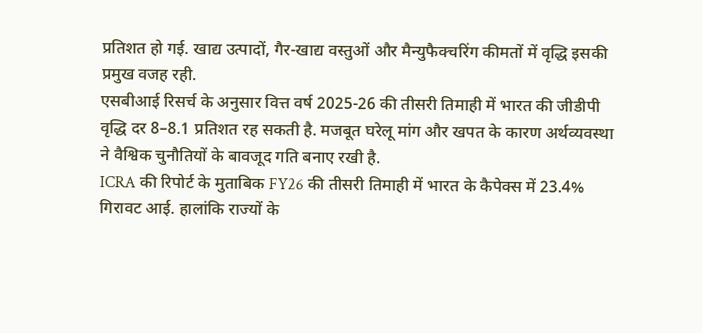प्रतिशत हो गई. खाद्य उत्पादों, गैर-खाद्य वस्तुओं और मैन्युफैक्चरिंग कीमतों में वृद्धि इसकी प्रमुख वजह रही.
एसबीआई रिसर्च के अनुसार वित्त वर्ष 2025-26 की तीसरी तिमाही में भारत की जीडीपी वृद्धि दर 8–8.1 प्रतिशत रह सकती है. मजबूत घरेलू मांग और खपत के कारण अर्थव्यवस्था ने वैश्विक चुनौतियों के बावजूद गति बनाए रखी है.
ICRA की रिपोर्ट के मुताबिक FY26 की तीसरी तिमाही में भारत के कैपेक्स में 23.4% गिरावट आई. हालांकि राज्यों के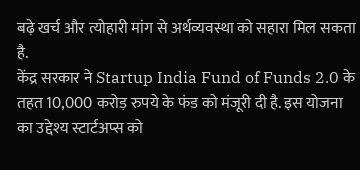बढ़े खर्च और त्योहारी मांग से अर्थव्यवस्था को सहारा मिल सकता है.
केंद्र सरकार ने Startup India Fund of Funds 2.0 के तहत 10,000 करोड़ रुपये के फंड को मंजूरी दी है. इस योजना का उद्देश्य स्टार्टअप्स को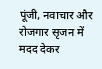पूंजी, नवाचार और रोजगार सृजन में मदद देकर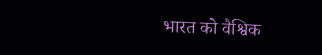भारत को वैश्विक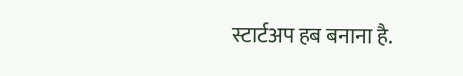स्टार्टअप हब बनाना है.